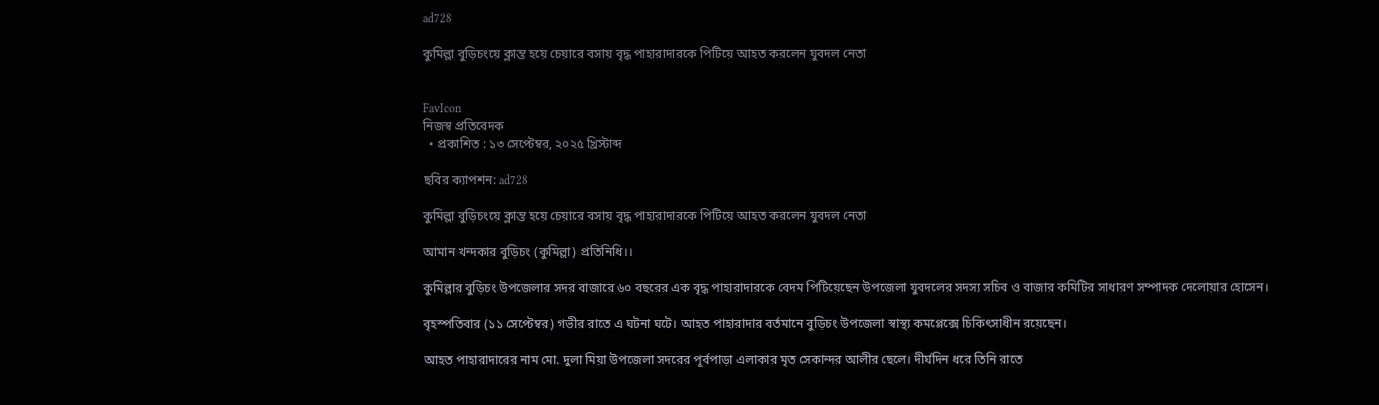ad728

কুমিল্লা বুড়িচংয়ে ক্লান্ত হয়ে চেয়ারে বসায় বৃদ্ধ পাহারাদারকে পিটিয়ে আহত করলেন যুবদল নেতা


FavIcon
নিজস্ব প্রতিবেদক
  • প্রকাশিত : ১৩ সেপ্টেম্বর, ২০২৫ খ্রিস্টাব্দ

ছবির ক্যাপশন: ad728

কুমিল্লা বুড়িচংয়ে ক্লান্ত হয়ে চেয়ারে বসায় বৃদ্ধ পাহারাদারকে পিটিয়ে আহত করলেন যুবদল নেতা

আমান খন্দকার বুড়িচং (কুমিল্লা) প্রতিনিধি।।

কুমিল্লার বুড়িচং উপজেলার সদর বাজারে ৬০ বছরের এক বৃদ্ধ পাহারাদারকে বেদম পিটিয়েছেন উপজেলা যুবদলের সদস্য সচিব ও বাজার কমিটির সাধারণ সম্পাদক দেলোয়ার হোসেন।

বৃহস্পতিবার (১১ সেপ্টেম্বর) গভীর রাতে এ ঘটনা ঘটে। আহত পাহারাদার বর্তমানে বুড়িচং উপজেলা স্বাস্থ্য কমপ্লেক্সে চিকিৎসাধীন রয়েছেন।

আহত পাহারাদারের নাম মো. দুলা মিয়া উপজেলা সদরের পূর্বপাড়া এলাকার মৃত সেকান্দর আলীর ছেলে। দীর্ঘদিন ধরে তিনি রাতে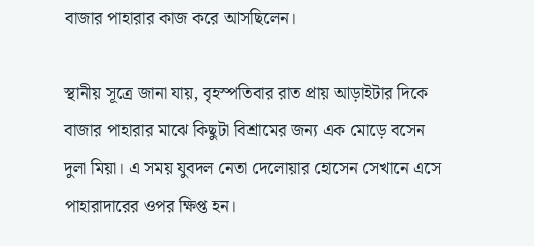বাজার পাহারার কাজ করে আসছিলেন।

স্থানীয় সূত্রে জানা যায়, বৃহস্পতিবার রাত প্রায় আড়াইটার দিকে বাজার পাহারার মাঝে কিছুটা বিশ্রামের জন্য এক মোড়ে বসেন দুলা মিয়া। এ সময় যুবদল নেতা দেলোয়ার হোসেন সেখানে এসে পাহারাদারের ওপর ক্ষিপ্ত হন।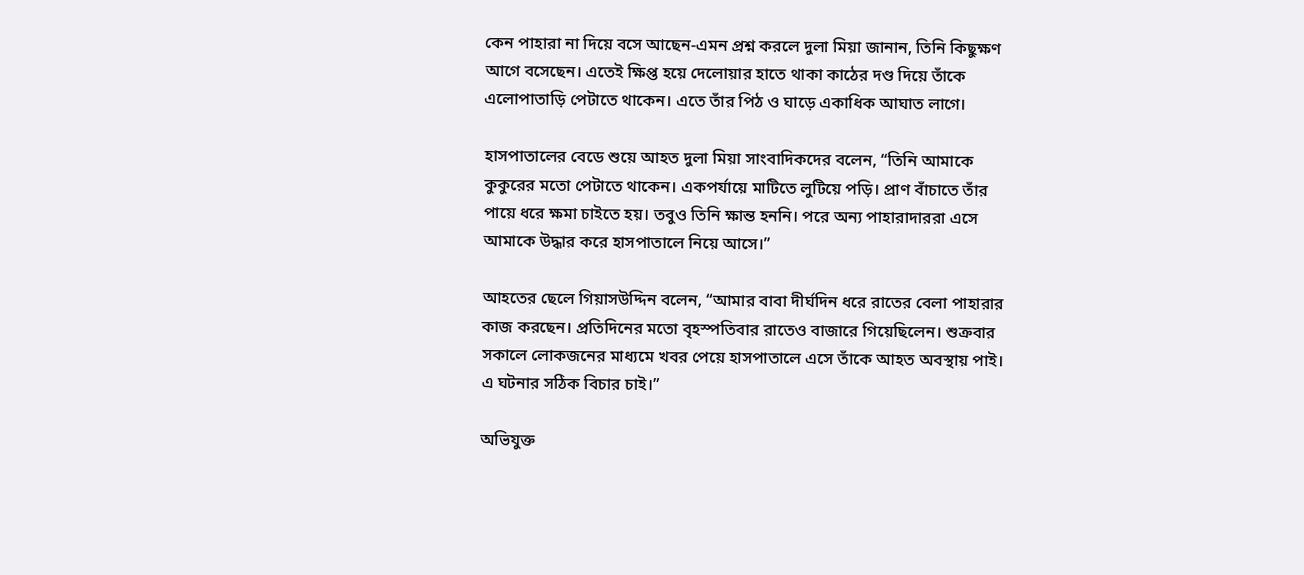কেন পাহারা না দিয়ে বসে আছেন-এমন প্রশ্ন করলে দুলা মিয়া জানান, তিনি কিছুক্ষণ আগে বসেছেন। এতেই ক্ষিপ্ত হয়ে দেলোয়ার হাতে থাকা কাঠের দণ্ড দিয়ে তাঁকে এলোপাতাড়ি পেটাতে থাকেন। এতে তাঁর পিঠ ও ঘাড়ে একাধিক আঘাত লাগে।

হাসপাতালের বেডে শুয়ে আহত দুলা মিয়া সাংবাদিকদের বলেন, “তিনি আমাকে কুকুরের মতো পেটাতে থাকেন। একপর্যায়ে মাটিতে লুটিয়ে পড়ি। প্রাণ বাঁচাতে তাঁর পায়ে ধরে ক্ষমা চাইতে হয়। তবুও তিনি ক্ষান্ত হননি। পরে অন্য পাহারাদাররা এসে আমাকে উদ্ধার করে হাসপাতালে নিয়ে আসে।”

আহতের ছেলে গিয়াসউদ্দিন বলেন, “আমার বাবা দীর্ঘদিন ধরে রাতের বেলা পাহারার কাজ করছেন। প্রতিদিনের মতো বৃহস্পতিবার রাতেও বাজারে গিয়েছিলেন। শুক্রবার সকালে লোকজনের মাধ্যমে খবর পেয়ে হাসপাতালে এসে তাঁকে আহত অবস্থায় পাই। এ ঘটনার সঠিক বিচার চাই।”

অভিযুক্ত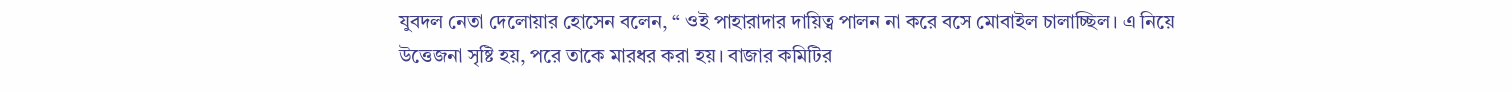যুবদল নেতা দেলোয়ার হোসেন বলেন, “ ওই পাহারাদার দায়িত্ব পালন না করে বসে মোবাইল চালাচ্ছিল। এ নিয়ে উত্তেজনা সৃষ্টি হয়, পরে তাকে মারধর করা হয়। বাজার কমিটির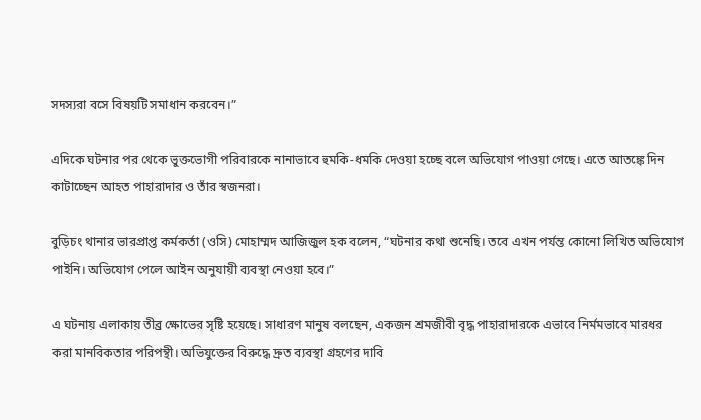সদস্যরা বসে বিষয়টি সমাধান করবেন।”

এদিকে ঘটনার পর থেকে ভুক্তভোগী পরিবারকে নানাভাবে হুমকি-ধমকি দেওয়া হচ্ছে বলে অভিযোগ পাওয়া গেছে। এতে আতঙ্কে দিন কাটাচ্ছেন আহত পাহারাদার ও তাঁর স্বজনরা।

বুড়িচং থানার ভারপ্রাপ্ত কর্মকর্তা (ওসি) মোহাম্মদ আজিজুল হক বলেন, “ঘটনার কথা শুনেছি। তবে এখন পর্যন্ত কোনো লিখিত অভিযোগ পাইনি। অভিযোগ পেলে আইন অনুযায়ী ব্যবস্থা নেওয়া হবে।”

এ ঘটনায় এলাকায় তীব্র ক্ষোভের সৃষ্টি হয়েছে। সাধারণ মানুষ বলছেন, একজন শ্রমজীবী বৃদ্ধ পাহারাদারকে এভাবে নির্মমভাবে মারধর করা মানবিকতার পরিপন্থী। অভিযুক্তের বিরুদ্ধে দ্রুত ব্যবস্থা গ্রহণের দাবি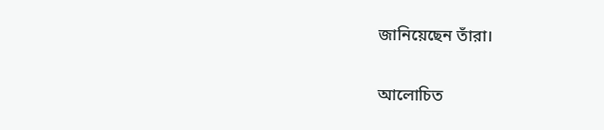জানিয়েছেন তাঁরা।

আলোচিত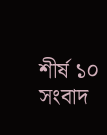শীর্ষ ১০ সংবাদ